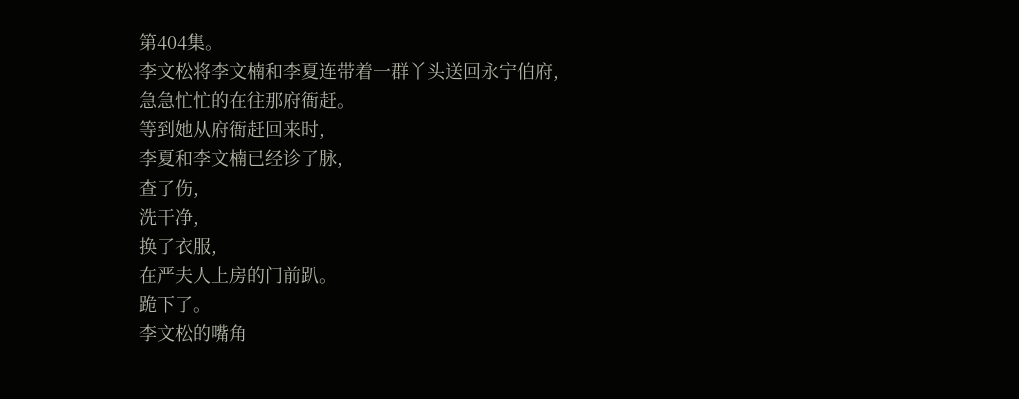第404集。
李文松将李文楠和李夏连带着一群丫头送回永宁伯府,
急急忙忙的在往那府衙赶。
等到她从府衙赶回来时,
李夏和李文楠已经诊了脉,
查了伤,
洗干净,
换了衣服,
在严夫人上房的门前趴。
跪下了。
李文松的嘴角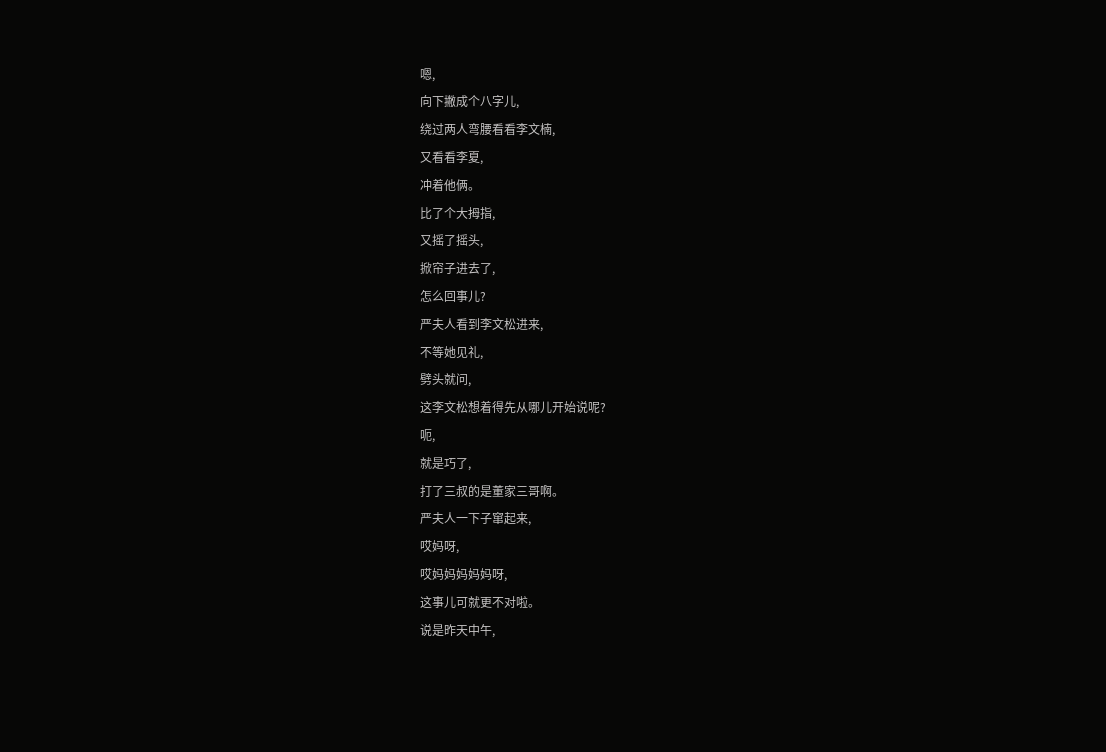嗯,
向下撇成个八字儿,
绕过两人弯腰看看李文楠,
又看看李夏,
冲着他俩。
比了个大拇指,
又摇了摇头,
掀帘子进去了,
怎么回事儿?
严夫人看到李文松进来,
不等她见礼,
劈头就问,
这李文松想着得先从哪儿开始说呢?
呃,
就是巧了,
打了三叔的是董家三哥啊。
严夫人一下子窜起来,
哎妈呀,
哎妈妈妈妈妈呀,
这事儿可就更不对啦。
说是昨天中午,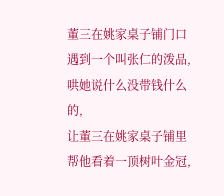董三在姚家桌子铺门口遇到一个叫张仁的泼品,
哄她说什么没带钱什么的,
让董三在姚家桌子铺里帮他看着一顶树叶金冠,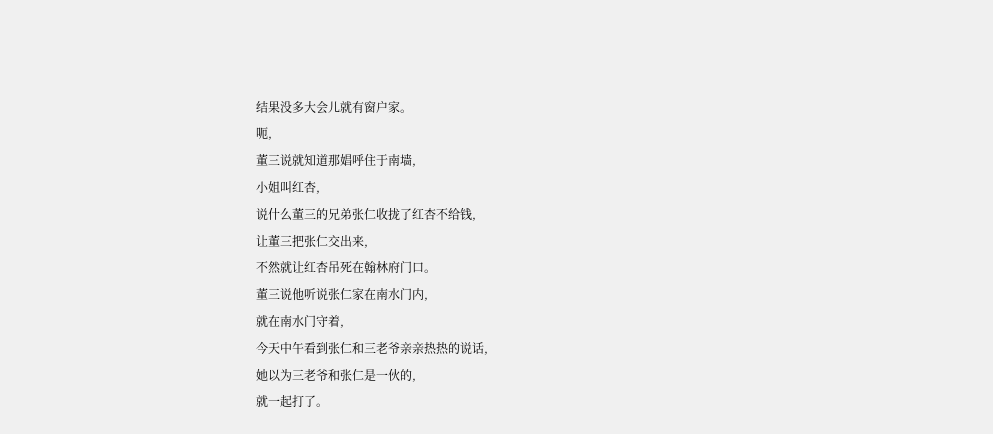结果没多大会儿就有窗户家。
呃,
董三说就知道那娼呼住于南墙,
小姐叫红杏,
说什么董三的兄弟张仁收拢了红杏不给钱,
让董三把张仁交出来,
不然就让红杏吊死在翰林府门口。
董三说他听说张仁家在南水门内,
就在南水门守着,
今天中午看到张仁和三老爷亲亲热热的说话,
她以为三老爷和张仁是一伙的,
就一起打了。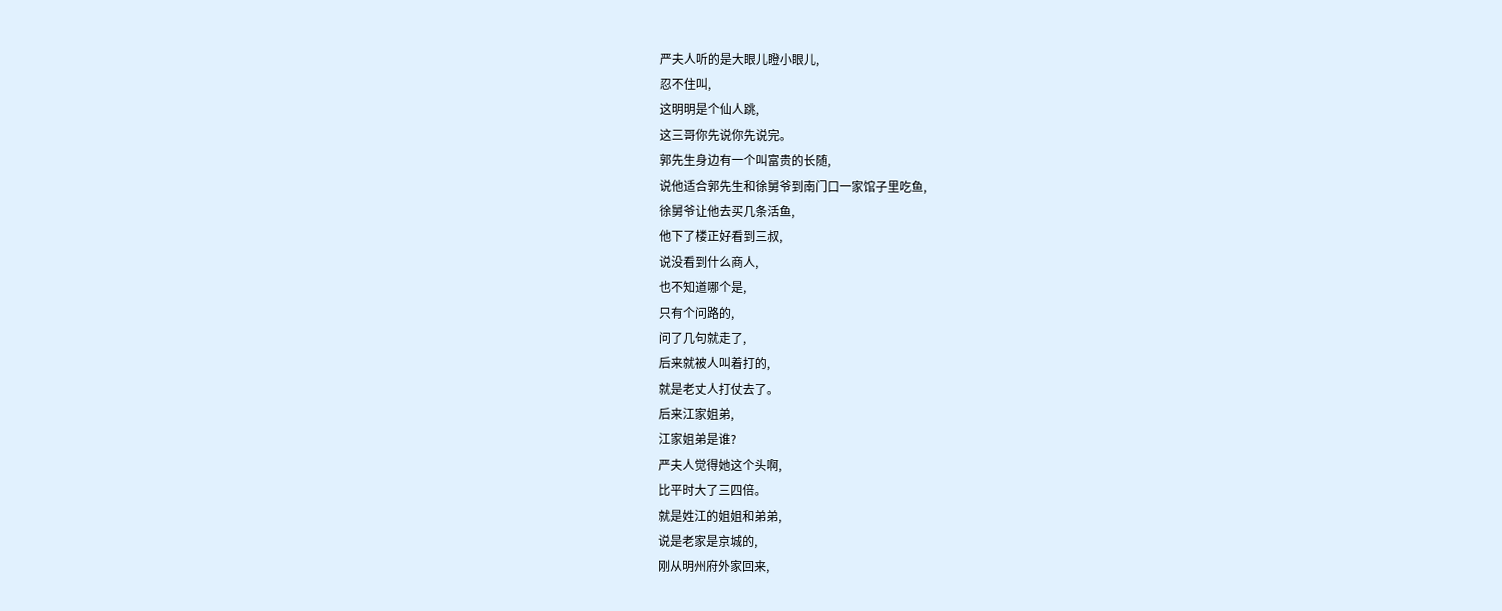严夫人听的是大眼儿瞪小眼儿,
忍不住叫,
这明明是个仙人跳,
这三哥你先说你先说完。
郭先生身边有一个叫富贵的长随,
说他适合郭先生和徐舅爷到南门口一家馆子里吃鱼,
徐舅爷让他去买几条活鱼,
他下了楼正好看到三叔,
说没看到什么商人,
也不知道哪个是,
只有个问路的,
问了几句就走了,
后来就被人叫着打的,
就是老丈人打仗去了。
后来江家姐弟,
江家姐弟是谁?
严夫人觉得她这个头啊,
比平时大了三四倍。
就是姓江的姐姐和弟弟,
说是老家是京城的,
刚从明州府外家回来,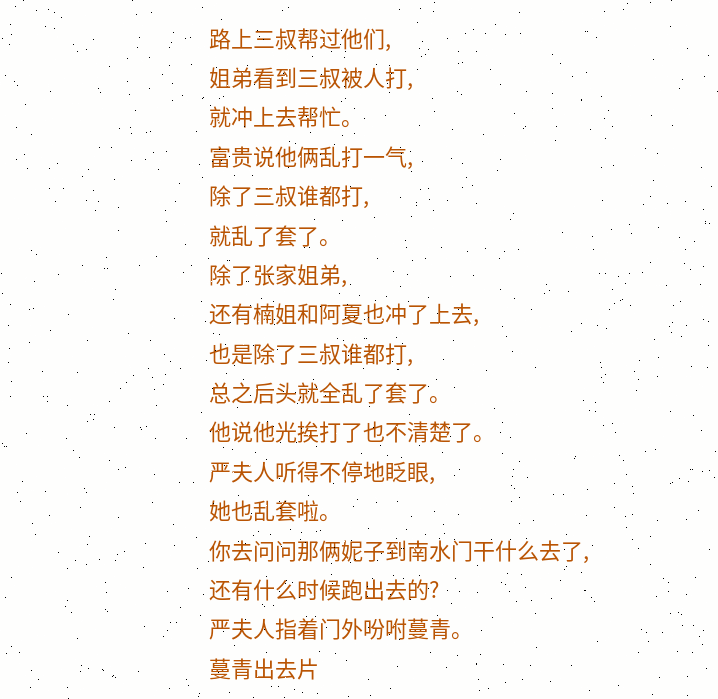路上三叔帮过他们,
姐弟看到三叔被人打,
就冲上去帮忙。
富贵说他俩乱打一气,
除了三叔谁都打,
就乱了套了。
除了张家姐弟,
还有楠姐和阿夏也冲了上去,
也是除了三叔谁都打,
总之后头就全乱了套了。
他说他光挨打了也不清楚了。
严夫人听得不停地眨眼,
她也乱套啦。
你去问问那俩妮子到南水门干什么去了,
还有什么时候跑出去的?
严夫人指着门外吩咐蔓青。
蔓青出去片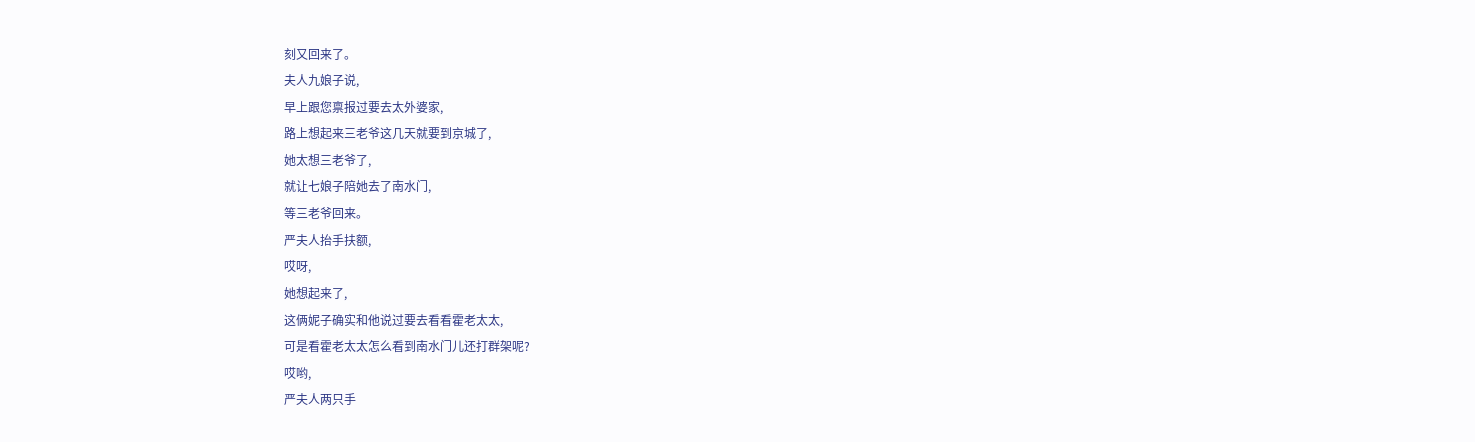刻又回来了。
夫人九娘子说,
早上跟您禀报过要去太外婆家,
路上想起来三老爷这几天就要到京城了,
她太想三老爷了,
就让七娘子陪她去了南水门,
等三老爷回来。
严夫人抬手扶额,
哎呀,
她想起来了,
这俩妮子确实和他说过要去看看霍老太太,
可是看霍老太太怎么看到南水门儿还打群架呢?
哎哟,
严夫人两只手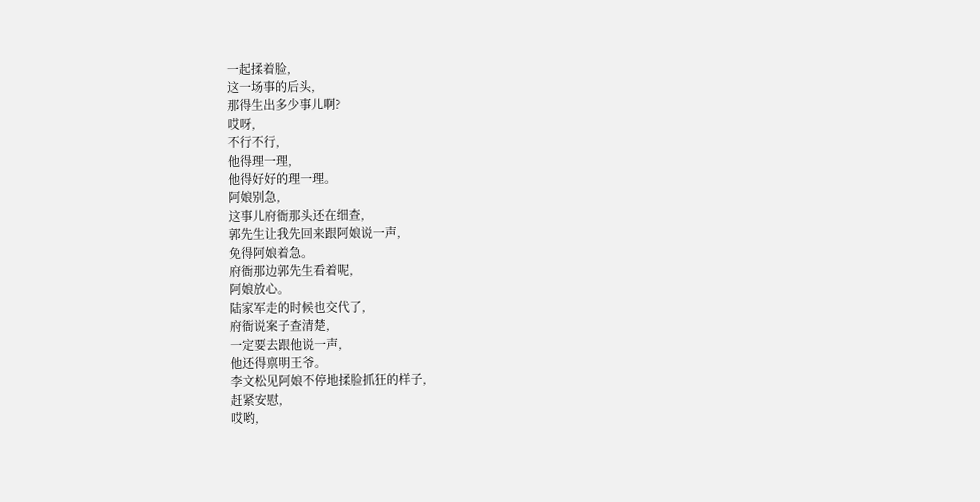一起揉着脸,
这一场事的后头,
那得生出多少事儿啊?
哎呀,
不行不行,
他得理一理,
他得好好的理一理。
阿娘别急,
这事儿府衙那头还在细查,
郭先生让我先回来跟阿娘说一声,
免得阿娘着急。
府衙那边郭先生看着呢,
阿娘放心。
陆家军走的时候也交代了,
府衙说案子查清楚,
一定要去跟他说一声,
他还得禀明王爷。
李文松见阿娘不停地揉脸抓狂的样子,
赶紧安慰,
哎哟,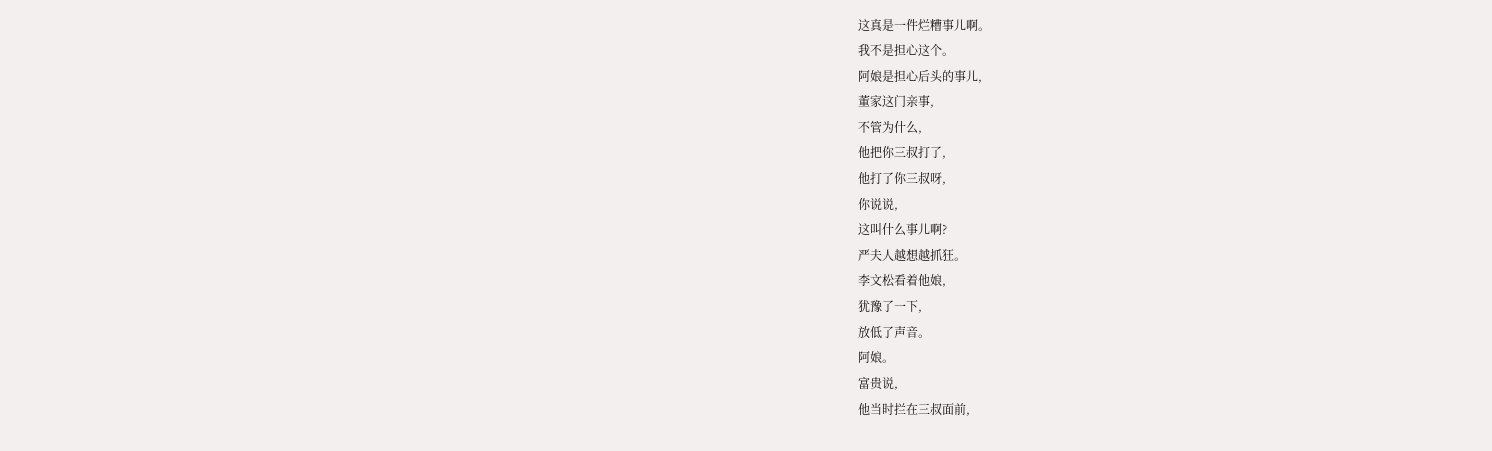这真是一件烂糟事儿啊。
我不是担心这个。
阿娘是担心后头的事儿,
董家这门亲事,
不管为什么,
他把你三叔打了,
他打了你三叔呀,
你说说,
这叫什么事儿啊?
严夫人越想越抓狂。
李文松看着他娘,
犹豫了一下,
放低了声音。
阿娘。
富贵说,
他当时拦在三叔面前,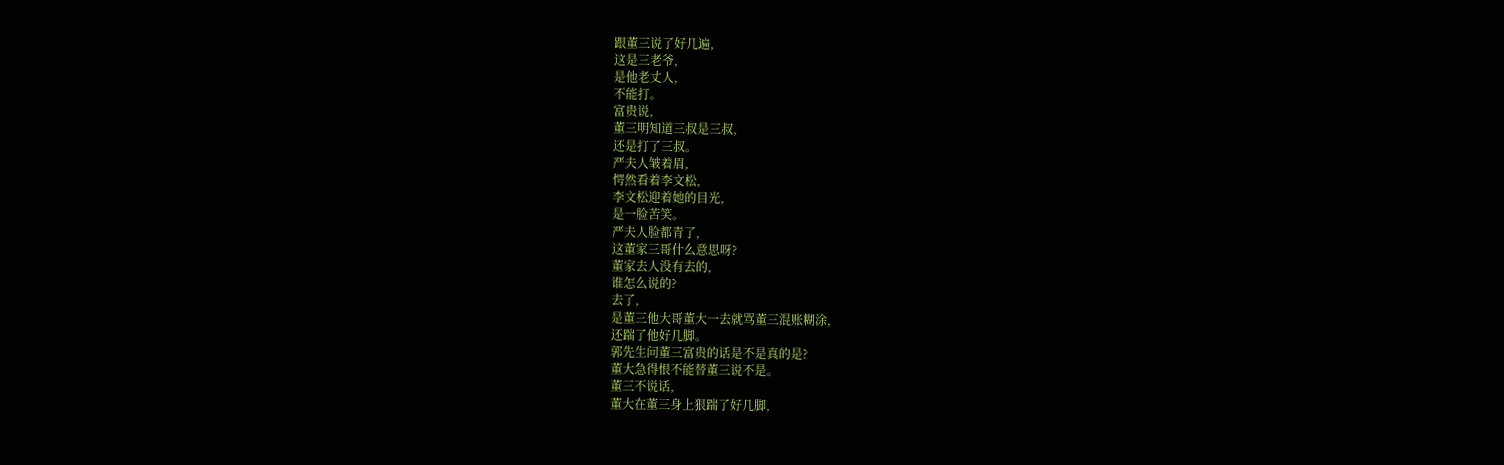跟董三说了好几遍,
这是三老爷,
是他老丈人,
不能打。
富贵说,
董三明知道三叔是三叔,
还是打了三叔。
严夫人皱着眉,
愕然看着李文松,
李文松迎着她的目光,
是一脸苦笑。
严夫人脸都青了,
这董家三哥什么意思呀?
董家去人没有去的,
谁怎么说的?
去了,
是董三他大哥董大一去就骂董三混账糊涂,
还踹了他好几脚。
郭先生问董三富贵的话是不是真的是?
董大急得恨不能替董三说不是。
董三不说话,
董大在董三身上狠踹了好几脚,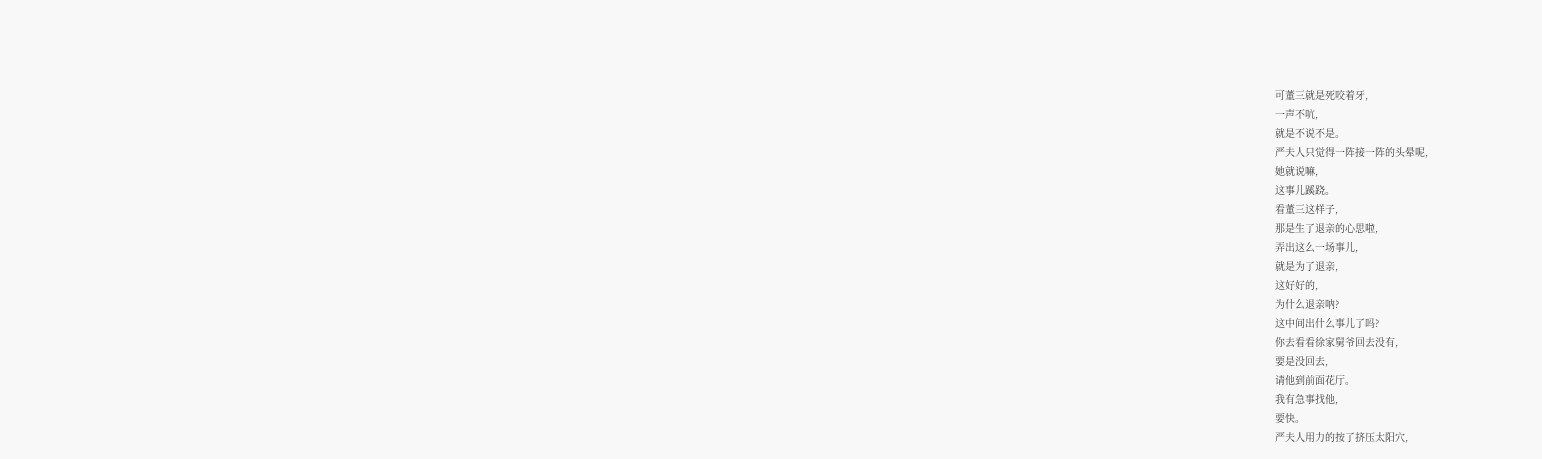可董三就是死咬着牙,
一声不吭,
就是不说不是。
严夫人只觉得一阵接一阵的头晕呢,
她就说嘛,
这事儿蹊跷。
看董三这样子,
那是生了退亲的心思啦,
弄出这么一场事儿,
就是为了退亲,
这好好的,
为什么退亲呐?
这中间出什么事儿了吗?
你去看看徐家舅爷回去没有,
要是没回去,
请他到前面花厅。
我有急事找他,
要快。
严夫人用力的按了挤压太阳穴,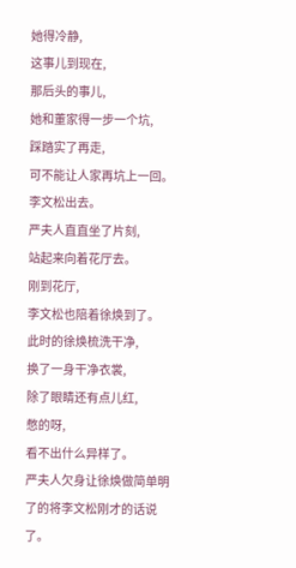她得冷静,
这事儿到现在,
那后头的事儿,
她和董家得一步一个坑,
踩踏实了再走,
可不能让人家再坑上一回。
李文松出去。
严夫人直直坐了片刻,
站起来向着花厅去。
刚到花厅,
李文松也陪着徐焕到了。
此时的徐焕梳洗干净,
换了一身干净衣裳,
除了眼睛还有点儿红,
憋的呀,
看不出什么异样了。
严夫人欠身让徐焕做简单明了的将李文松刚才的话说了。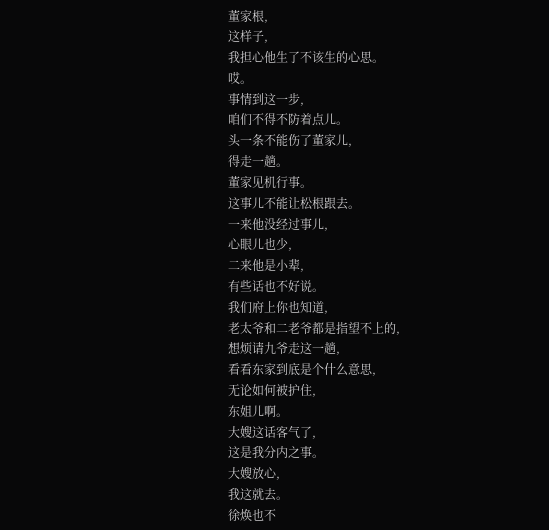董家根,
这样子,
我担心他生了不该生的心思。
哎。
事情到这一步,
咱们不得不防着点儿。
头一条不能伤了董家儿,
得走一趟。
董家见机行事。
这事儿不能让松根跟去。
一来他没经过事儿,
心眼儿也少,
二来他是小辈,
有些话也不好说。
我们府上你也知道,
老太爷和二老爷都是指望不上的,
想烦请九爷走这一趟,
看看东家到底是个什么意思,
无论如何被护住,
东姐儿啊。
大嫂这话客气了,
这是我分内之事。
大嫂放心,
我这就去。
徐焕也不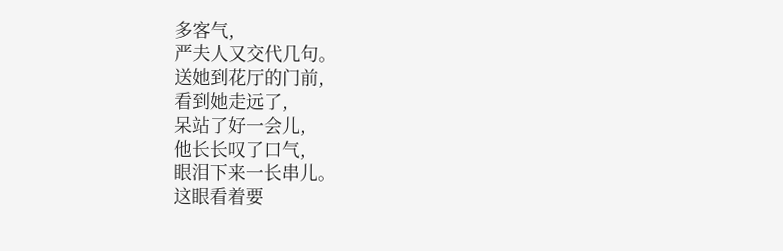多客气,
严夫人又交代几句。
送她到花厅的门前,
看到她走远了,
呆站了好一会儿,
他长长叹了口气,
眼泪下来一长串儿。
这眼看着要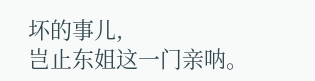坏的事儿,
岂止东姐这一门亲呐。